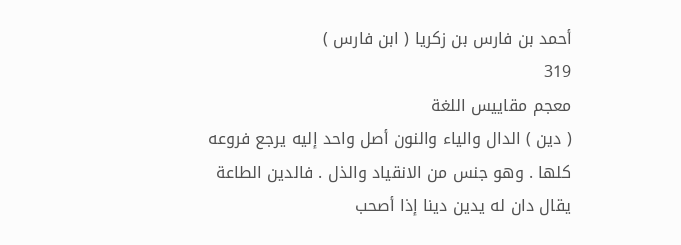أحمد بن فارس بن زكريا ( ابن فارس )
319
معجم مقاييس اللغة
( دين ) الدال والياء والنون أصل واحد إليه يرجع فروعه كلها . وهو جنس من الانقياد والذل . فالدين الطاعة يقال دان له يدين دينا إذا أصحب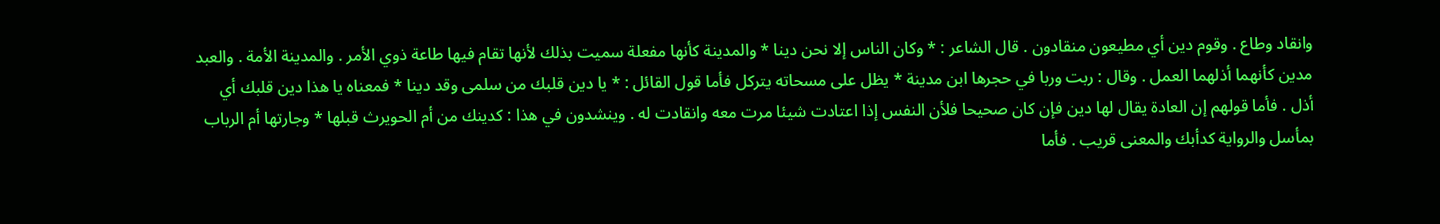وانقاد وطاع . وقوم دين أي مطيعون منقادون . قال الشاعر : * وكان الناس إلا نحن دينا * والمدينة كأنها مفعلة سميت بذلك لأنها تقام فيها طاعة ذوي الأمر . والمدينة الأمة . والعبد مدين كأنهما أذلهما العمل . وقال : ربت وربا في حجرها ابن مدينة * يظل على مسحاته يتركل فأما قول القائل : * يا دين قلبك من سلمى وقد دينا * فمعناه يا هذا دين قلبك أي أذل . فأما قولهم إن العادة يقال لها دين فإن كان صحيحا فلأن النفس إذا اعتادت شيئا مرت معه وانقادت له . وينشدون في هذا : كدينك من أم الحويرث قبلها * وجارتها أم الرباب بمأسل والرواية كدأبك والمعنى قريب . فأما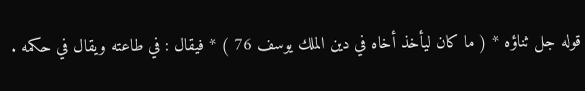قوله جل ثناؤه * ( ما كان ليأخذ أخاه في دين الملك يوسف 76 ) * فيقال : في طاعته ويقال في حكمه .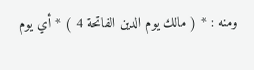ومنه : * ( مالك يوم الدين الفاتحة 4 ) * أي يوم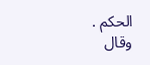الحكم . وقال